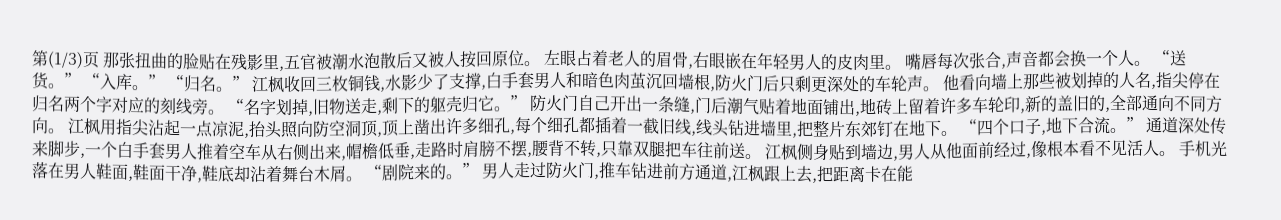第(1/3)页 那张扭曲的脸贴在残影里,五官被潮水泡散后又被人按回原位。 左眼占着老人的眉骨,右眼嵌在年轻男人的皮肉里。 嘴唇每次张合,声音都会换一个人。 “送货。” “入库。” “归名。” 江枫收回三枚铜钱,水影少了支撑,白手套男人和暗色肉茧沉回墙根,防火门后只剩更深处的车轮声。 他看向墙上那些被划掉的人名,指尖停在归名两个字对应的刻线旁。 “名字划掉,旧物送走,剩下的躯壳归它。” 防火门自己开出一条缝,门后潮气贴着地面铺出,地砖上留着许多车轮印,新的盖旧的,全部通向不同方向。 江枫用指尖沾起一点凉泥,抬头照向防空洞顶,顶上凿出许多细孔,每个细孔都插着一截旧线,线头钻进墙里,把整片东郊钉在地下。 “四个口子,地下合流。” 通道深处传来脚步,一个白手套男人推着空车从右侧出来,帽檐低垂,走路时肩膀不摆,腰背不转,只靠双腿把车往前送。 江枫侧身贴到墙边,男人从他面前经过,像根本看不见活人。 手机光落在男人鞋面,鞋面干净,鞋底却沾着舞台木屑。 “剧院来的。” 男人走过防火门,推车钻进前方通道,江枫跟上去,把距离卡在能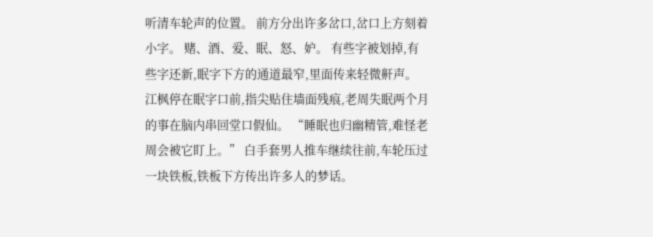听清车轮声的位置。 前方分出许多岔口,岔口上方刻着小字。 赌、酒、爱、眠、怒、妒。 有些字被划掉,有些字还新,眠字下方的通道最窄,里面传来轻微鼾声。 江枫停在眠字口前,指尖贴住墙面残痕,老周失眠两个月的事在脑内串回堂口假仙。 “睡眠也归幽精管,难怪老周会被它盯上。” 白手套男人推车继续往前,车轮压过一块铁板,铁板下方传出许多人的梦话。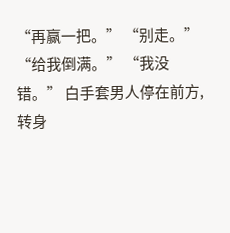“再赢一把。” “别走。” “给我倒满。” “我没错。” 白手套男人停在前方,转身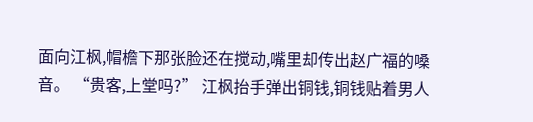面向江枫,帽檐下那张脸还在搅动,嘴里却传出赵广福的嗓音。 “贵客,上堂吗?” 江枫抬手弹出铜钱,铜钱贴着男人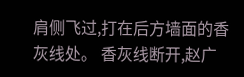肩侧飞过,打在后方墙面的香灰线处。 香灰线断开,赵广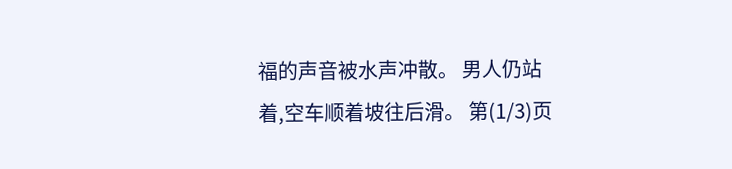福的声音被水声冲散。 男人仍站着,空车顺着坡往后滑。 第(1/3)页